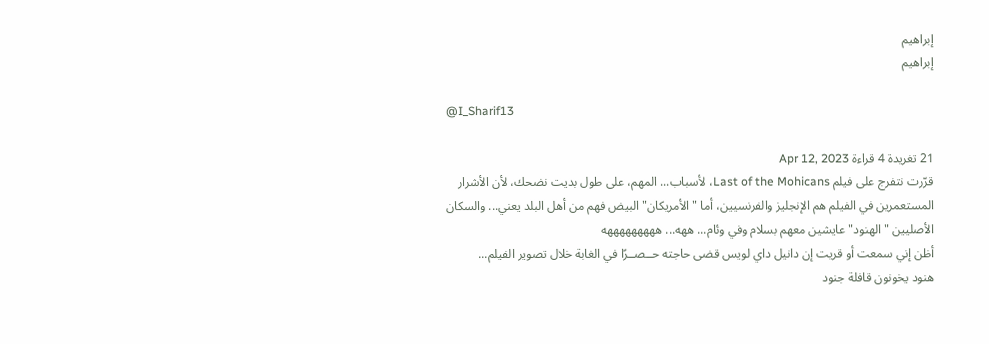إبراهيم
إبراهيم

@I_Sharif13

21 تغريدة 4 قراءة Apr 12, 2023
قرّرت نتفرج على فيلم Last of the Mohicans، لأسباب... المهم، على طول بديت نضحك، لأن الأشرار المستعمرين في الفيلم هم الإنجليز والفرنسيين، أما "الأمريكان" البيض فهم من أهل البلد يعني... والسكان الأصليين "الهنود" عايشين معهم بسلام وفي وئام... ههه... هههههههههه
أظن إني سمعت أو قريت إن دانيل داي لويس قضى حاجته حــصــرًا في الغابة خلال تصوير الفيلم...
هنود يخونون قافلة جنود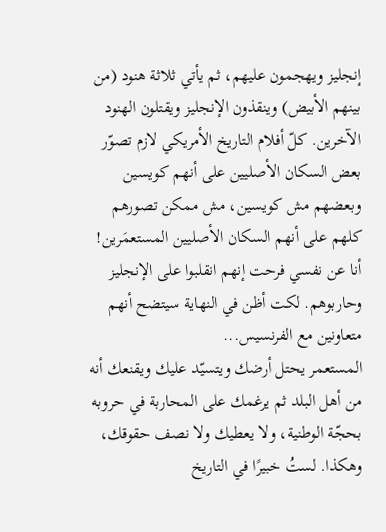إنجليز ويهجمون عليهم، ثم يأتي ثلاثة هنود (من بينهم الأبيض) وينقذون الإنجليز ويقتلون الهنود الآخرين. كلّ أفلام التاريخ الأمريكي لازم تصوّر بعض السكان الأصليين على أنهم كويسين وبعضهم مش كويسين، مش ممكن تصورهم كلهم على أنهم السكان الأصليين المستعمَرين!
أنا عن نفسي فرحت إنهم انقلبوا على الإنجليز وحاربوهم. لكت أظن في النهاية سيتضح أنهم متعاونين مع الفرنسيس...
المستعمر يحتل أرضك ويتسيّد عليك ويقنعك أنه من أهل البلد ثم يرغمك على المحاربة في حروبه بحجّة الوطنية، ولا يعطيك ولا نصف حقوقك، وهكذا. لستُ خبيرًا في التاريخ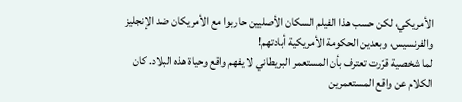الأمريكي، لكن حسب هذا الفيلم السكان الأصليين حاربوا مع الأمريكان ضد الإنجليز والفرنسيس، وبعدين الحكومة الأمريكية أبادتهم!
لما شخصية قرّرت تعترف بأن المستعمر البريطاني لا يفهم واقع وحياة هذه البلاد. كان الكلام عن واقع المستعمرين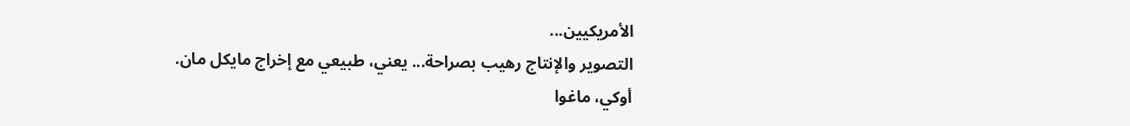الأمريكيين...
التصوير والإنتاج رهيب بصراحة... يعني، طبيعي مع إخراج مايكل مان.
أوكي، ماغوا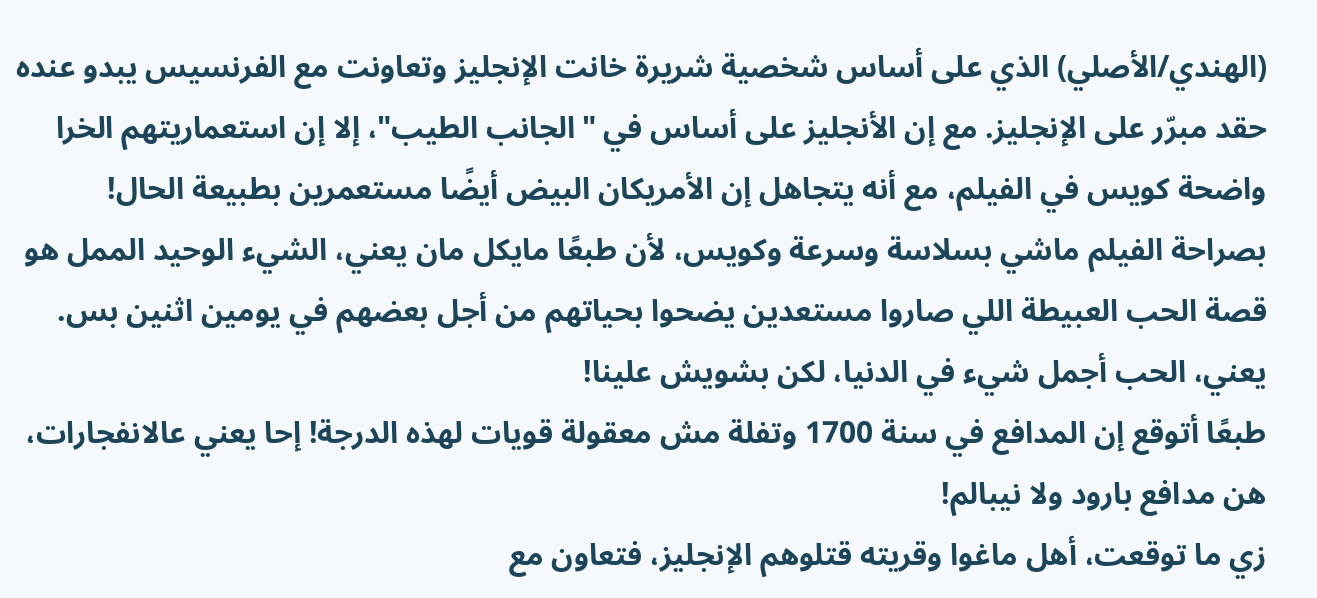(الهندي/الأصلي) الذي على أساس شخصية شريرة خانت الإنجليز وتعاونت مع الفرنسيس يبدو عنده حقد مبرّر على الإنجليز. مع إن الأنجليز على أساس في "الجانب الطيب"، إلا إن استعماريتهم الخرا واضحة كويس في الفيلم، مع أنه يتجاهل إن الأمريكان البيض أيضًا مستعمرين بطبيعة الحال!
بصراحة الفيلم ماشي بسلاسة وسرعة وكويس، لأن طبعًا مايكل مان يعني، الشيء الوحيد الممل هو قصة الحب العبيطة اللي صاروا مستعدين يضحوا بحياتهم من أجل بعضهم في يومين اثنين بس. يعني، الحب أجمل شيء في الدنيا، لكن بشويش علينا!
طبعًا أتوقع إن المدافع في سنة 1700 وتفلة مش معقولة قويات لهذه الدرجة! إحا يعني عالانفجارات، هن مدافع بارود ولا نيبالم!
زي ما توقعت، أهل ماغوا وقريته قتلوهم الإنجليز، فتعاون مع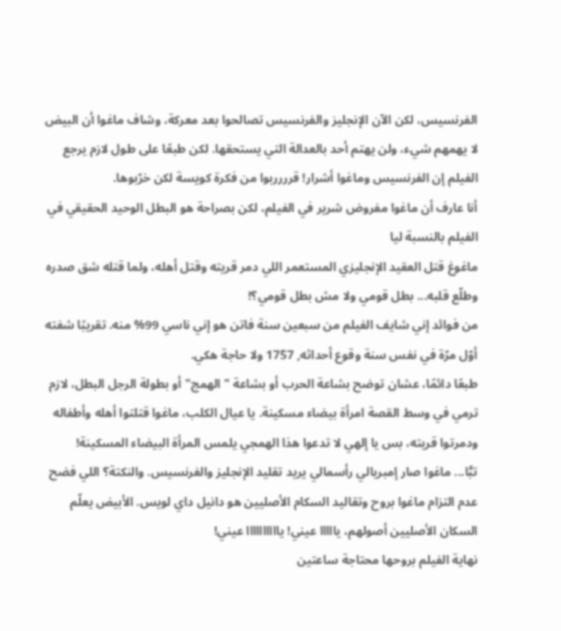الفرنسيس، لكن الآن الإنجليز والفرنسيس تصالحوا بعد معركة، وشاف ماغوا أن البيض لا يهمهم شيء، ولن يهتم أحد بالعدالة التي يستحقها. لكن طبعًا على طول لازم يرجع الفيلم إن الفرنسيس وماغوا أشرار! قرررربوا من فكرة كويسة لكن خرّبوها.
أنا عارف أن ماغوا مفروض شرير في الفيلم، لكن بصراحة هو البطل الوحيد الحقيقي في الفيلم بالنسبة ليا
ماغوغ قتل العقيد الإنجليزي المستعمر اللي دمر قريته وقتل أهله، ولما قتله شق صدره وطلّع قلبه... بطل قومي ولا مش بطل قومي؟!
من فوائد إني شايف الفيلم من سبعين سنة فاتن هو إني ناسي 99% منه. تقريبًا شفته أوّل مرّة في نفس سنة وقوع أحداثه, 1757 ولا حاجة هكي.
طبعًا دائمًا، عشان توضح بشاعة الحرب أو بشاعة "الهمج" أو بطولة الرجل البطل، لازم ترمي في وسط القصة امرأة بيضاء مسكينة. يا عيال الكلب، ماغوا قتلتوا أهله وأطفاله ودمرتوا قريته، بس يا إلهي لا تدعوا هذا الهمجي يلمس المرأة البيضاء المسكينة!
تبًّا... ماغوا صار إمبريالي رأسمالي يريد تقليد الإنجليز والفرنسيس. والنكتة؟ اللي فضح عدم التزام ماغوا بروح وتقاليد السكام الأصليين هو دانيل داي لويس. الأبيض يعلّم السكان الأصليين أصولهم، يااااا عيني! ياااااااااا عيني!
نهاية الفيلم بروحها محتاجة ساعتين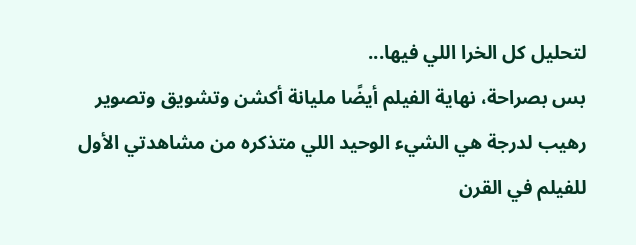لتحليل كل الخرا اللي فيها...
بس بصراحة، نهاية الفيلم أيضًا مليانة أكشن وتشويق وتصوير رهيب لدرجة هي الشيء الوحيد اللي متذكره من مشاهدتي الأول للفيلم في القرن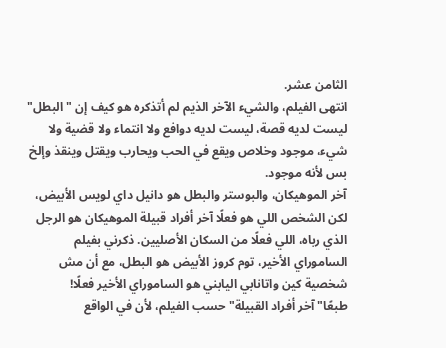الثامن عشر.
انتهى الفيلم، والشيء الآخر الذيم لم أتذكره هو كيف إن "البطل" ليست لديه قصة، ليست لديه دوافع ولا انتماء ولا قضية ولا شيء، موجود وخلاص ويقع في الحب ويحارب ويقتل وينقذ وإلخ بس لأنه موجود.
آخر الموهيكان، والبوستر والبطل هو دانيل داي لويس الأبيض، لكن الشخص اللي هو فعلًا آخر أفراد قبيلة الموهيكان هو الرجل الذي رباه، اللي فعلًا من السكان الأصليين. ذكرني بفيلم الساموراي الأخير، توم كروز الأبيض هو البطل، مع أن مش شخصية كين واتانابي اليابني هو الساموراي الأخير فعلًا!
طبعًا"آخر أفراد القبيلة" حسب الفيلم، لأن في الواقع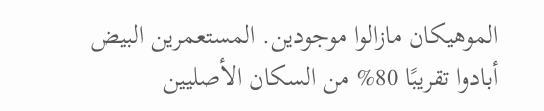الموهيكان مازالوا موجودين. المستعمرين البيض أبادوا تقريبًا 80% من السكان الأصليين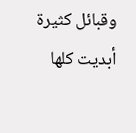وقبائل كثيرة أبديت كلها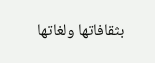بثقافاتها ولغاتها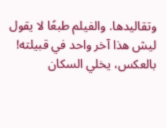وتقاليدها. والفيلم طبعًا لا يقول ليش هذا آخر واحد في قبيلته! بالعكس، يخلي السكان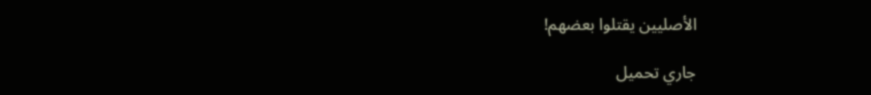الأصليين يقتلوا بعضهم!

جاري تحميل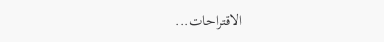الاقتراحات...